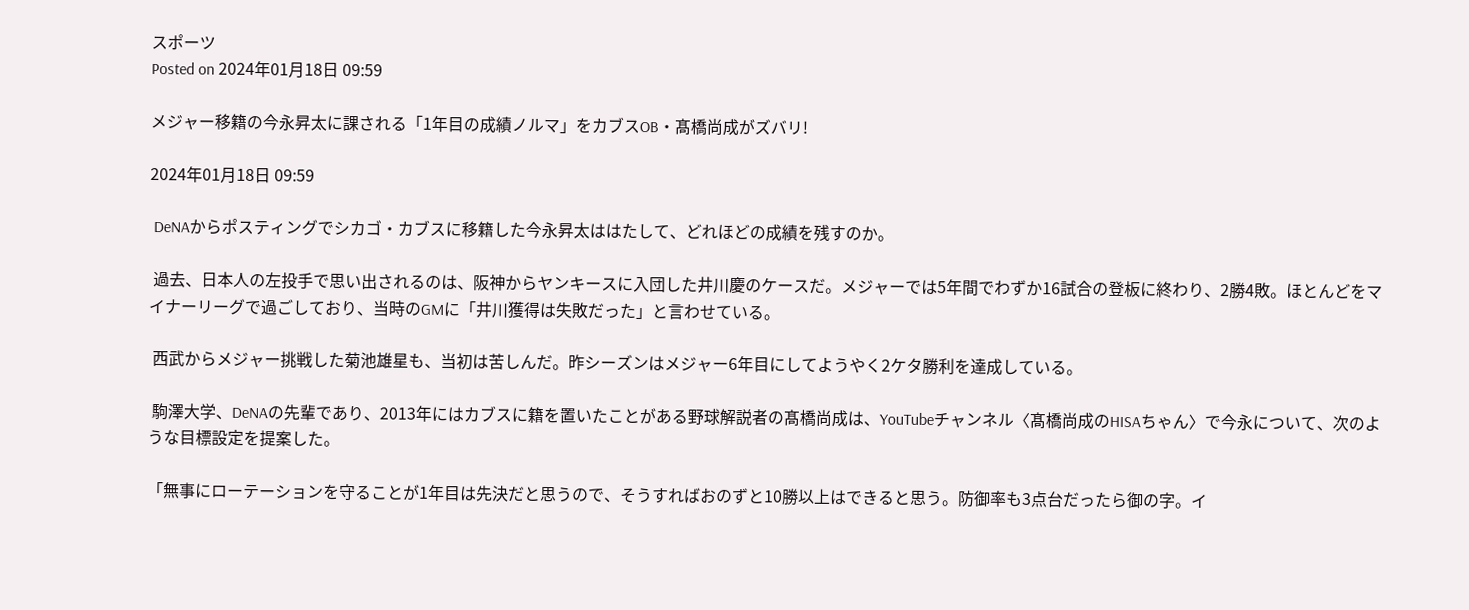スポーツ
Posted on 2024年01月18日 09:59

メジャー移籍の今永昇太に課される「1年目の成績ノルマ」をカブスOB・髙橋尚成がズバリ!

2024年01月18日 09:59

 DeNAからポスティングでシカゴ・カブスに移籍した今永昇太ははたして、どれほどの成績を残すのか。

 過去、日本人の左投手で思い出されるのは、阪神からヤンキースに入団した井川慶のケースだ。メジャーでは5年間でわずか16試合の登板に終わり、2勝4敗。ほとんどをマイナーリーグで過ごしており、当時のGMに「井川獲得は失敗だった」と言わせている。

 西武からメジャー挑戦した菊池雄星も、当初は苦しんだ。昨シーズンはメジャー6年目にしてようやく2ケタ勝利を達成している。

 駒澤大学、DeNAの先輩であり、2013年にはカブスに籍を置いたことがある野球解説者の髙橋尚成は、YouTubeチャンネル〈髙橋尚成のHISAちゃん〉で今永について、次のような目標設定を提案した。

「無事にローテーションを守ることが1年目は先決だと思うので、そうすればおのずと10勝以上はできると思う。防御率も3点台だったら御の字。イ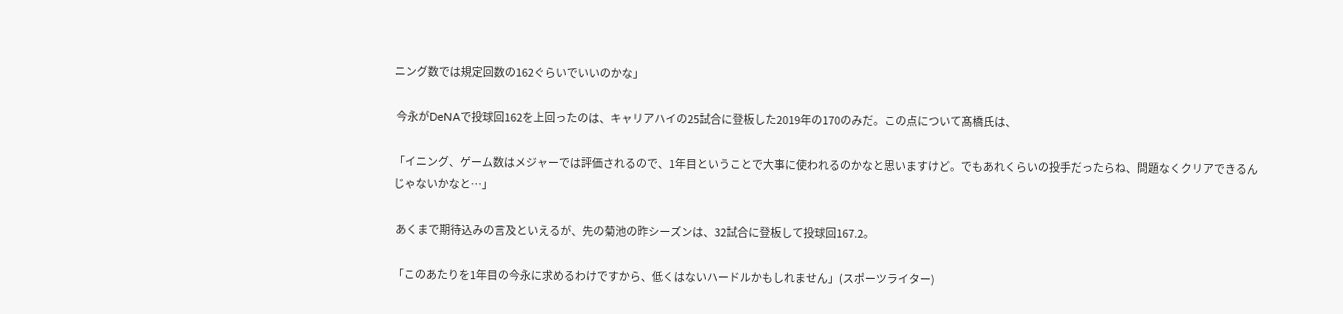ニング数では規定回数の162ぐらいでいいのかな」

 今永がDeNAで投球回162を上回ったのは、キャリアハイの25試合に登板した2019年の170のみだ。この点について髙橋氏は、

「イニング、ゲーム数はメジャーでは評価されるので、1年目ということで大事に使われるのかなと思いますけど。でもあれくらいの投手だったらね、問題なくクリアできるんじゃないかなと…」

 あくまで期待込みの言及といえるが、先の菊池の昨シーズンは、32試合に登板して投球回167.2。

「このあたりを1年目の今永に求めるわけですから、低くはないハードルかもしれません」(スポーツライター)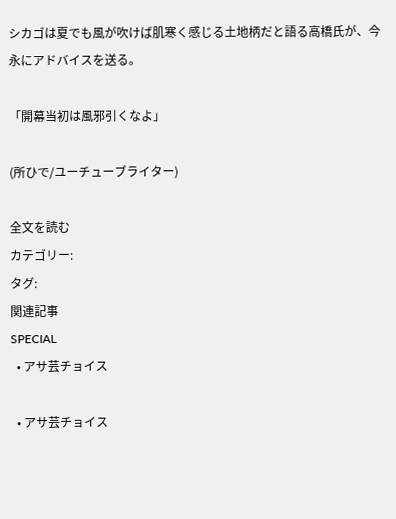シカゴは夏でも風が吹けば肌寒く感じる土地柄だと語る高橋氏が、今永にアドバイスを送る。

「開幕当初は風邪引くなよ」

(所ひで/ユーチューブライター)

全文を読む
カテゴリー:
タグ:
関連記事
SPECIAL
  • アサ芸チョイス

  • アサ芸チョイス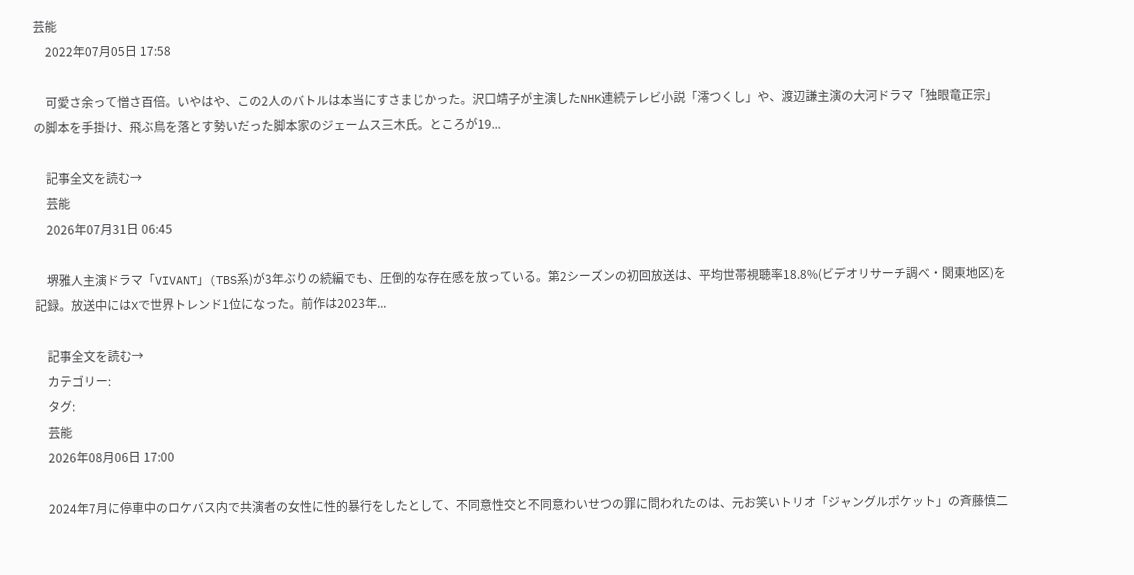芸能
    2022年07月05日 17:58

    可愛さ余って憎さ百倍。いやはや、この2人のバトルは本当にすさまじかった。沢口靖子が主演したNHK連続テレビ小説「澪つくし」や、渡辺謙主演の大河ドラマ「独眼竜正宗」の脚本を手掛け、飛ぶ鳥を落とす勢いだった脚本家のジェームス三木氏。ところが19...

    記事全文を読む→
    芸能
    2026年07月31日 06:45

    堺雅人主演ドラマ「VIVANT」(TBS系)が3年ぶりの続編でも、圧倒的な存在感を放っている。第2シーズンの初回放送は、平均世帯視聴率18.8%(ビデオリサーチ調べ・関東地区)を記録。放送中にはXで世界トレンド1位になった。前作は2023年...

    記事全文を読む→
    カテゴリー:
    タグ:
    芸能
    2026年08月06日 17:00

    2024年7月に停車中のロケバス内で共演者の女性に性的暴行をしたとして、不同意性交と不同意わいせつの罪に問われたのは、元お笑いトリオ「ジャングルポケット」の斉藤慎二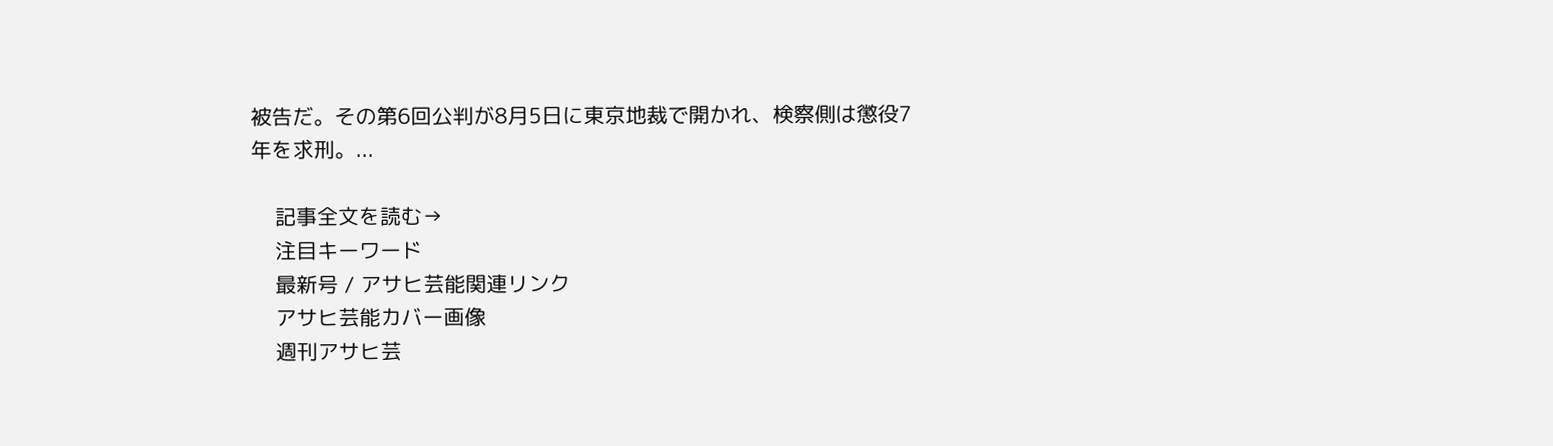被告だ。その第6回公判が8月5日に東京地裁で開かれ、検察側は懲役7年を求刑。...

    記事全文を読む→
    注目キーワード
    最新号 / アサヒ芸能関連リンク
    アサヒ芸能カバー画像
    週刊アサヒ芸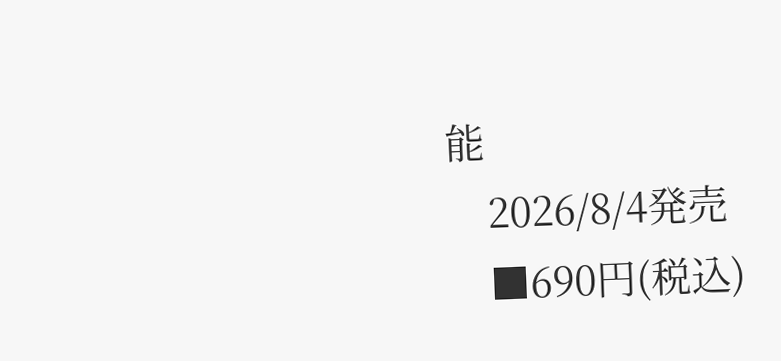能
    2026/8/4発売
    ■690円(税込)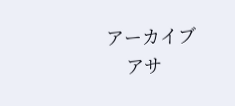アーカイブ
    アサ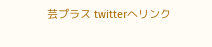芸プラス twitterへリンク